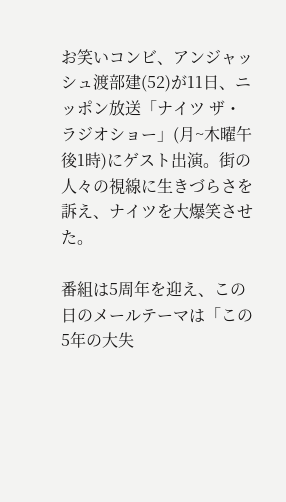お笑いコンビ、アンジャッシュ渡部建(52)が11日、ニッポン放送「ナイツ ザ・ラジオショー」(月~木曜午後1時)にゲスト出演。街の人々の視線に生きづらさを訴え、ナイツを大爆笑させた。

番組は5周年を迎え、この日のメールテーマは「この5年の大失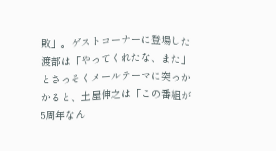敗」。ゲストコーナーに登場した渡部は「やってくれたな、また」とさっそくメールテーマに突っかかると、土屋伸之は「この番組が5周年なん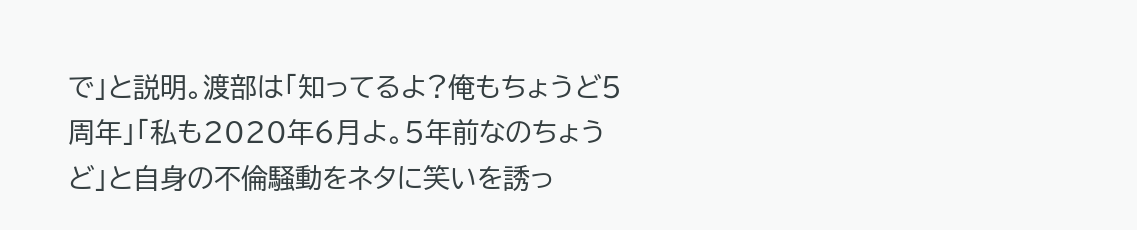で」と説明。渡部は「知ってるよ?俺もちょうど5周年」「私も2020年6月よ。5年前なのちょうど」と自身の不倫騒動をネタに笑いを誘っ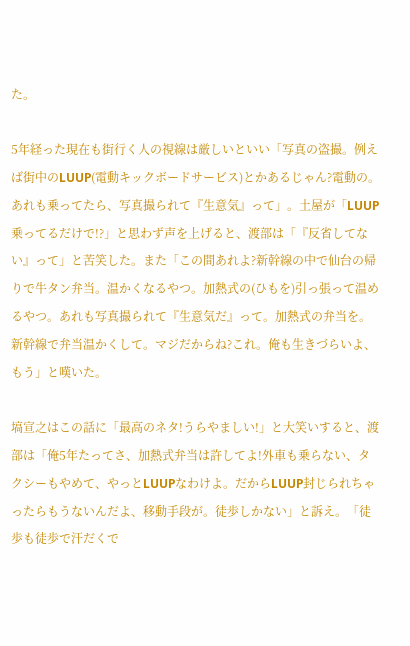た。

5年経った現在も街行く人の視線は厳しいといい「写真の盗撮。例えば街中のLUUP(電動キックボードサービス)とかあるじゃん?電動の。あれも乗ってたら、写真撮られて『生意気』って」。土屋が「LUUP乗ってるだけで!?」と思わず声を上げると、渡部は「『反省してない』って」と苦笑した。また「この間あれよ?新幹線の中で仙台の帰りで牛タン弁当。温かくなるやつ。加熱式の(ひもを)引っ張って温めるやつ。あれも写真撮られて『生意気だ』って。加熱式の弁当を。新幹線で弁当温かくして。マジだからね?これ。俺も生きづらいよ、もう」と嘆いた。

塙宣之はこの話に「最高のネタ!うらやましい!」と大笑いすると、渡部は「俺5年たってさ、加熱式弁当は許してよ!外車も乗らない、タクシーもやめて、やっとLUUPなわけよ。だからLUUP封じられちゃったらもうないんだよ、移動手段が。徒歩しかない」と訴え。「徒歩も徒歩で汗だくで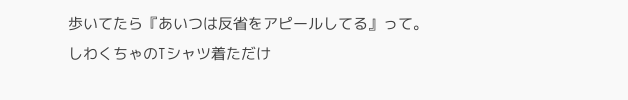歩いてたら『あいつは反省をアピールしてる』って。しわくちゃのTシャツ着ただけ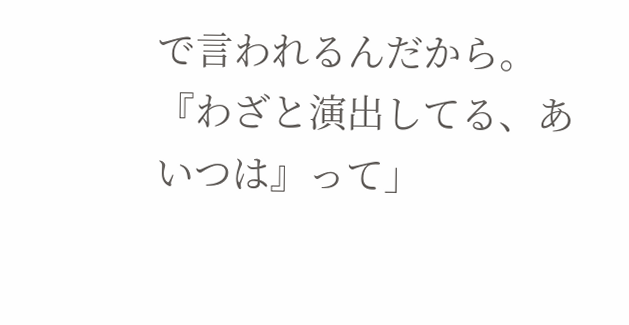で言われるんだから。『わざと演出してる、あいつは』って」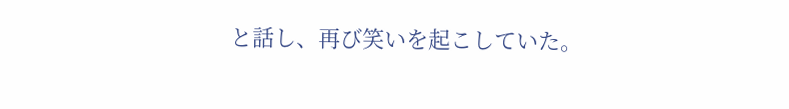と話し、再び笑いを起こしていた。